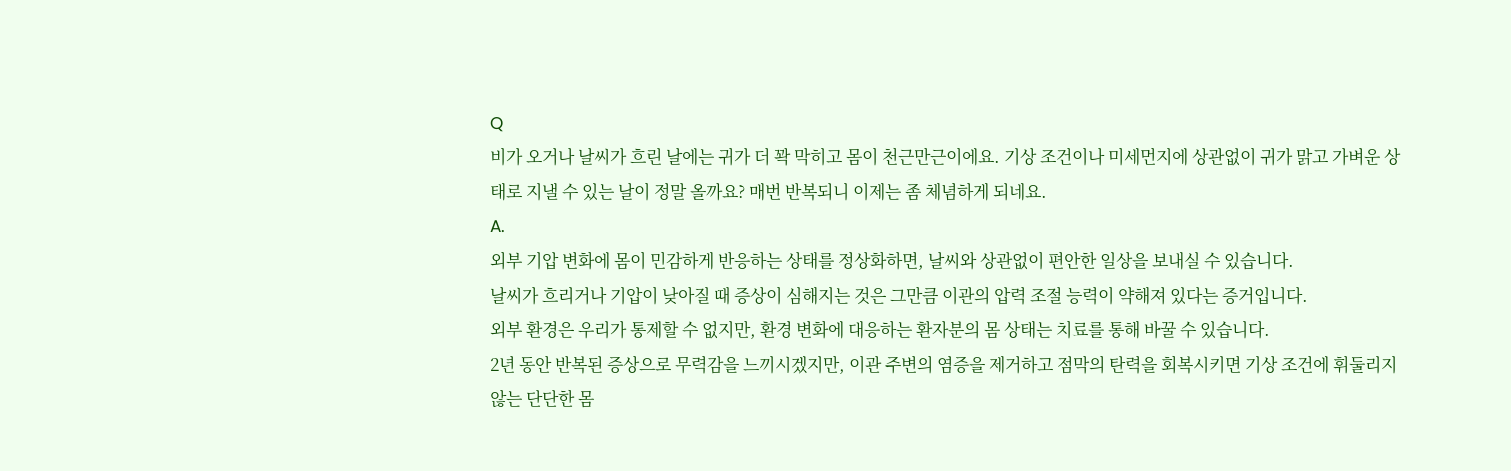Q
비가 오거나 날씨가 흐린 날에는 귀가 더 꽉 막히고 몸이 천근만근이에요. 기상 조건이나 미세먼지에 상관없이 귀가 맑고 가벼운 상태로 지낼 수 있는 날이 정말 올까요? 매번 반복되니 이제는 좀 체념하게 되네요.
A.
외부 기압 변화에 몸이 민감하게 반응하는 상태를 정상화하면, 날씨와 상관없이 편안한 일상을 보내실 수 있습니다.
날씨가 흐리거나 기압이 낮아질 때 증상이 심해지는 것은 그만큼 이관의 압력 조절 능력이 약해져 있다는 증거입니다.
외부 환경은 우리가 통제할 수 없지만, 환경 변화에 대응하는 환자분의 몸 상태는 치료를 통해 바꿀 수 있습니다.
2년 동안 반복된 증상으로 무력감을 느끼시겠지만, 이관 주변의 염증을 제거하고 점막의 탄력을 회복시키면 기상 조건에 휘둘리지 않는 단단한 몸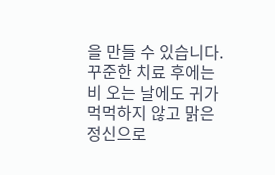을 만들 수 있습니다.
꾸준한 치료 후에는 비 오는 날에도 귀가 먹먹하지 않고 맑은 정신으로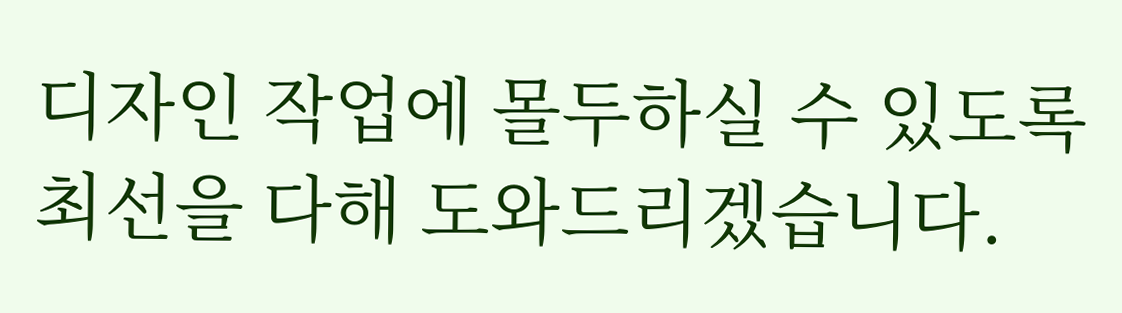디자인 작업에 몰두하실 수 있도록 최선을 다해 도와드리겠습니다.